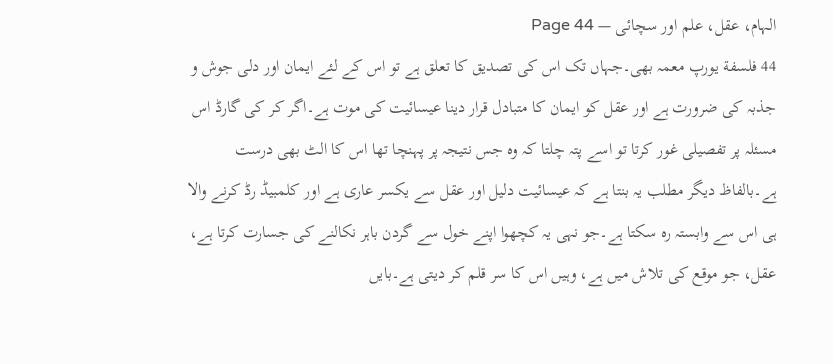الہام، عقل، علم اور سچائی — Page 44
44 فلسفة یورپ معمہ بھی۔جہاں تک اس کی تصدیق کا تعلق ہے تو اس کے لئے ایمان اور دلی جوش و جذبہ کی ضرورت ہے اور عقل کو ایمان کا متبادل قرار دینا عیسائیت کی موت ہے۔اگر کر کی گارڈ اس مسئلہ پر تفصیلی غور کرتا تو اسے پتہ چلتا کہ وہ جس نتیجہ پر پہنچا تھا اس کا الٹ بھی درست ہے۔بالفاظ دیگر مطلب یہ بنتا ہے کہ عیسائیت دلیل اور عقل سے یکسر عاری ہے اور کلمبیڈ رڈ کرنے والا ہی اس سے وابستہ رہ سکتا ہے۔جو نہی یہ کچھوا اپنے خول سے گردن باہر نکالنے کی جسارت کرتا ہے، عقل، جو موقع کی تلاش میں ہے، وہیں اس کا سر قلم کر دیتی ہے۔بایں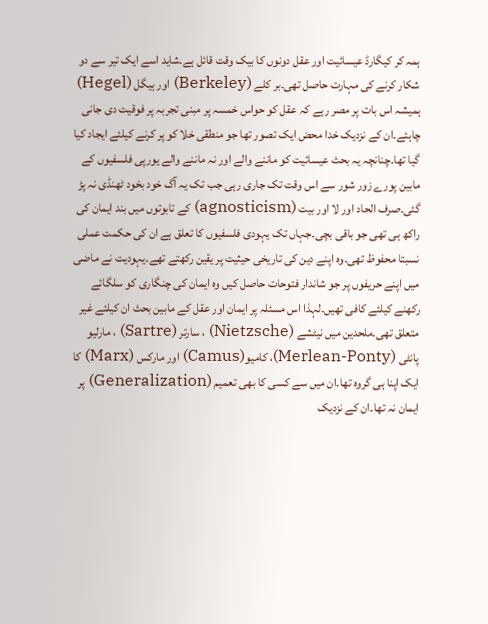ہمہ کر کیگارڈ عیسائیت اور عقل دونوں کا بیک وقت قائل ہے۔شاید اسے ایک تیر سے دو شکار کرنے کی مہارت حاصل تھی۔بر کلے (Berkeley) اور ہیگل (Hegel) ہمیشہ اس بات پر مصر رہے کہ عقل کو حواس خمسہ پر مبنی تجربہ پر فوقیت دی جانی چاہئے۔ان کے نزدیک خدا محض ایک تصور تھا جو منطقی خلا کو پر کرنے کیلئے ایجاد کیا گیا تھا۔چنانچہ یہ بحث عیسائیت کو ماننے والے اور نہ ماننے والے یورپی فلسفیوں کے مابین پورے زور شور سے اس وقت تک جاری رہی جب تک یہ آگ خود بخود ٹھنڈی نہ پڑ گئی۔صرف الحاد اور لا اور بیت (agnosticism) کے تابوتوں میں بند ایمان کی راکھ ہی تھی جو باقی بچی۔جہاں تک یہودی فلسفیوں کا تعلق ہے ان کی حکمت عملی نسبتا محفوظ تھی۔وہ اپنے دین کی تاریخی حیثیت پر یقین رکھتے تھے۔یہودیت نے ماضی میں اپنے حریفوں پر جو شاندار فتوحات حاصل کیں وہ ایمان کی چنگاری کو سلگائے رکھنے کیلئے کافی تھیں۔لہذا اس مسئلہ پر ایمان اور عقل کے مابین بحث ان کیلئے غیر متعلق تھی۔ملحدین میں نیٹشے (Nietzsche) ، سارتر (Sartre) ، مارلیو پانٹی (Merlean-Ponty)، کامیو(Camus) اور مارکس (Marx) کا ایک اپنا ہی گروہ تھا۔ان میں سے کسی کا بھی تعمیم (Generalization) پر ایمان نہ تھا۔ان کے نزدیک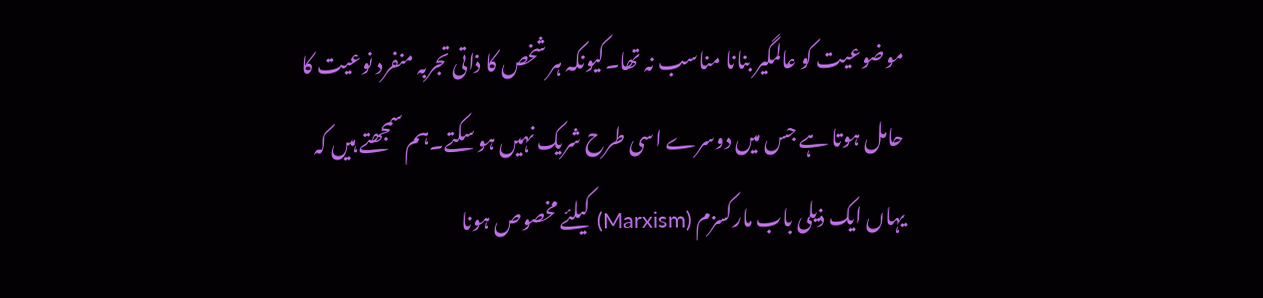موضوعیت کو عالمگیر بنانا مناسب نہ تھا۔کیونکہ ہر شخص کا ذاتی تجربہ منفرد نوعیت کا حامل ہوتا ہے جس میں دوسرے اسی طرح شریک نہیں ہو سکتے۔ہم سمجھتے ہیں کہ یہاں ایک ذیلی باب مارکسزم (Marxism) کیلئے مخصوص ہونا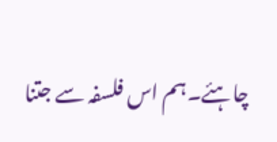چاہئے۔ہم اس فلسفہ سے جتنا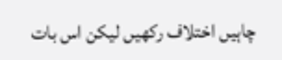چاہیں اختلاف رکھیں لیکن اس بات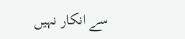سے انکار نہیں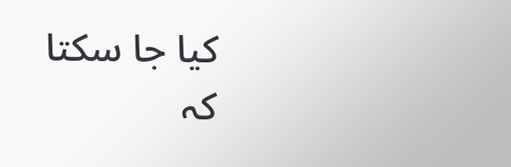کیا جا سکتا کہ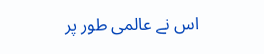اس نے عالمی طور پر